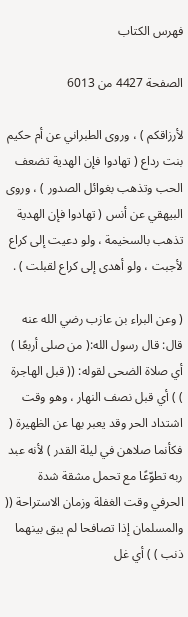فهرس الكتاب

الصفحة 4427 من 6013

لأرزاقكم ) ، وروى الطبراني عن أم حكيم بنت رداع ( تهادوا فإن الهدية تضعف الحب وتذهب بغوائل الصدور ) ، وروى البيهقي عن أنس ( تهادوا فإن الهدية تذهب بالسخيمة ، ولو دعيت إلى كراع لأجبت ، ولو أهدى إلى كراع لقبلت ) .

( وعن البراء بن عازب رضي الله عنه قال: قال رسول الله:( من صلى أربعًا ) أي صلاة الضحى لقوله: (( قبل الهاجرة ) ) أي قبل نصف النهار ، وهو وقت اشتداد الحر وقد يعبر بها عن الظهيرة ( فكأنما صلاهن في ليلة القدر ) لأنه عبد ربه تطوّعًا مع تحمل مشقة شدة الحرفي وقت الغفلة وزمان الاستراحة (( والمسلمان إذا تصافحا لم يبق بينهما ذنب ) ) أي غل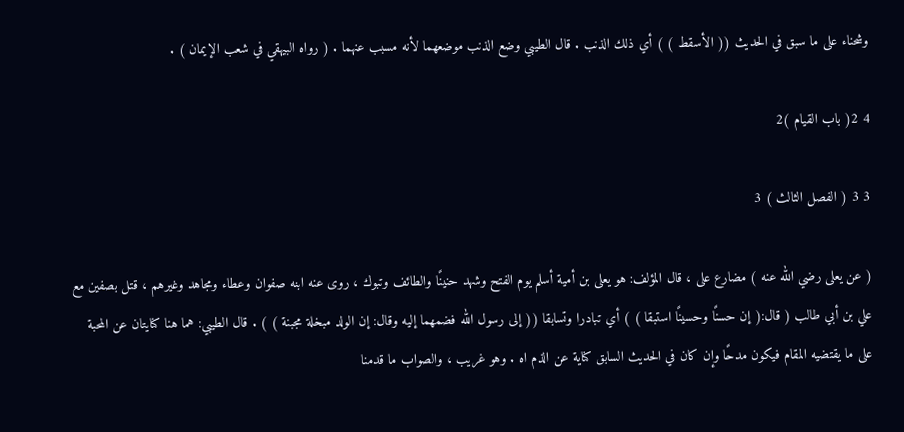وشحناء على ما سبق في الحديث (( الأسقط ) ) أي ذلك الذنب . قال الطيبي وضع الذنب موضعهما لأنه مسبب عنهما . ( رواه البيهقي في شعب الإيمان ) .

4 2( باب القيام )2

3 3 ( الفصل الثالث ) 3

( عن يعلى رضي الله عنه ) مضارع على ، قال المؤلف: هو يعلى بن أمية أسلم يوم الفتح وشهد حنينًا والطائف وتبوك ، روى عنه ابنه صفوان وعطاء ومجاهد وغيرهم ، قتل بصفين مع علي بن أبي طالب ( قال:( إن حسنًا وحسينًا استبقا ) ) أي تبادرا وتسابقا (( إلى رسول الله فضمهما إليه وقال: إن الولد مبخلة مجبنة ) ) . قال الطيبي: هما هنا كنايتان عن المحبة على ما يقتضيه المقام فيكون مدحًا وإن كان في الحديث السابق كناية عن الذم اه . وهو غريب ، والصواب ما قدمنا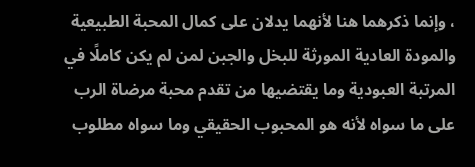، وإنما ذكرهما هنا لأنهما يدلان على كمال المحبة الطبيعية والمودة العادية المورثة للبخل والجبن لمن لم يكن كاملًا في المرتبة العبودية وما يقتضيها من تقدم محبة مرضاة الرب على ما سواه لأنه هو المحبوب الحقيقي وما سواه مطلوب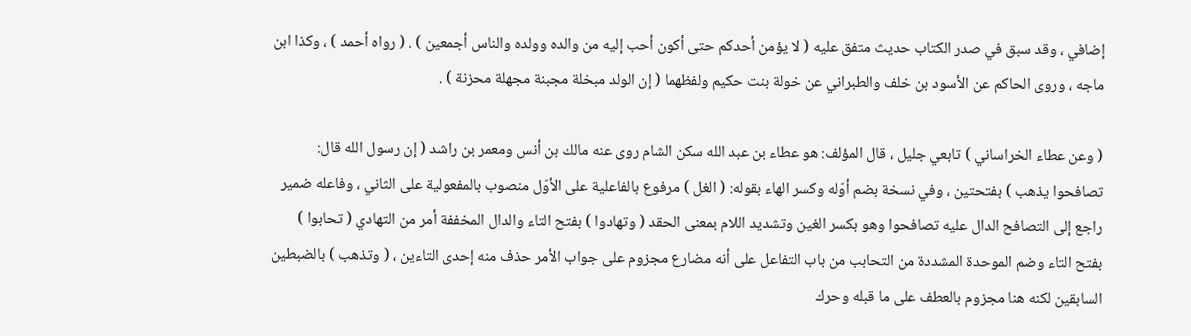إضافي ، وقد سبق في صدر الكتاب حديث متفق عليه ( لا يؤمن أحدكم حتى أكون أحب إليه من والده وولده والناس أجمعين ) . ( رواه أحمد ) ، وكذا ابن ماجه ، وروى الحاكم عن الأسود بن خلف والطبراني عن خولة بنت حكيم ولفظهما ( إن الولد مبخلة مجبنة مجهلة محزنة ) .

( وعن عطاء الخراساني ) تابعي جليل ، قال المؤلف: هو عطاء بن عبد الله سكن الشام روى عنه مالك بن أنس ومعمر بن راشد ( إن رسول الله قال: تصافحوا يذهب ) بفتحتين ، وفي نسخة بضم أوّله وكسر الهاء بقوله: ( الغل ) مرفوع بالفاعلية على الأوّل منصوب بالمفعولية على الثاني ، وفاعله ضمير راجع إلى التصافح الدال عليه تصافحوا وهو بكسر الغين وتشديد اللام بمعنى الحقد ( وتهادوا ) بفتح التاء والدال المخففة أمر من التهادي ( تحابوا ) بفتح التاء وضم الموحدة المشددة من التحابب من باب التفاعل على أنه مضارع مجزوم على جواب الأمر حذف منه إحدى التاءين ، ( وتذهب ) بالضبطين السابقين لكنه هنا مجزوم بالعطف على ما قبله وحرك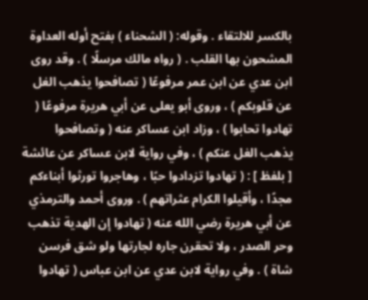بالكسر للالتقاء . وقوله: ( الشحناء ) بفتح أوله العداوة المشحون بها القلب . ( رواه مالك مرسلًا ) . وقد روى ابن عدي عن ابن عمر مرفوعًا ( تصافحوا يذهب الغل عن قلوبكم ) ، وروى أبو يعلى عن أبي هريرة مرفوعًا ( تهادوا تحابوا ) ، وزاد ابن عساكر عنه ( وتصافحوا يذهب الغل عنكم ) ، وفي رواية لابن عساكر عن عائشة [ بلفظ ] : ( تهادوا تزدادوا حبًا ، وهاجروا تورثوا أبناءكم مجدًا ، وأقيلوا الكرام عثراتهم ) . وروى أحمد والترمذي عن أبي هريرة رضي الله عنه ( تهادوا إن الهدية تذهب وحر الصدر ، ولا تحقرن جاره لجارتها ولو شق فرسن شاة ) . وفي رواية لابن عدي عن ابن عباس ( تهادوا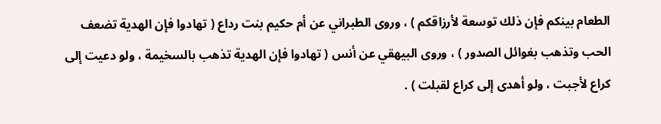الطعام بينكم فإن ذلك توسعة لأرزاقكم ) ، وروى الطبراني عن أم حكيم بنت رداع ( تهادوا فإن الهدية تضعف الحب وتذهب بغوائل الصدور ) ، وروى البيهقي عن أنس ( تهادوا فإن الهدية تذهب بالسخيمة ، ولو دعيت إلى كراع لأجبت ، ولو أهدى إلى كراع لقبلت ) .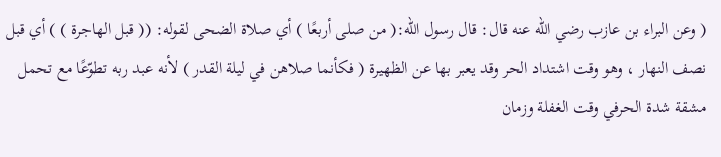( وعن البراء بن عازب رضي الله عنه قال: قال رسول الله:( من صلى أربعًا ) أي صلاة الضحى لقوله: (( قبل الهاجرة ) ) أي قبل نصف النهار ، وهو وقت اشتداد الحر وقد يعبر بها عن الظهيرة ( فكأنما صلاهن في ليلة القدر ) لأنه عبد ربه تطوّعًا مع تحمل مشقة شدة الحرفي وقت الغفلة وزمان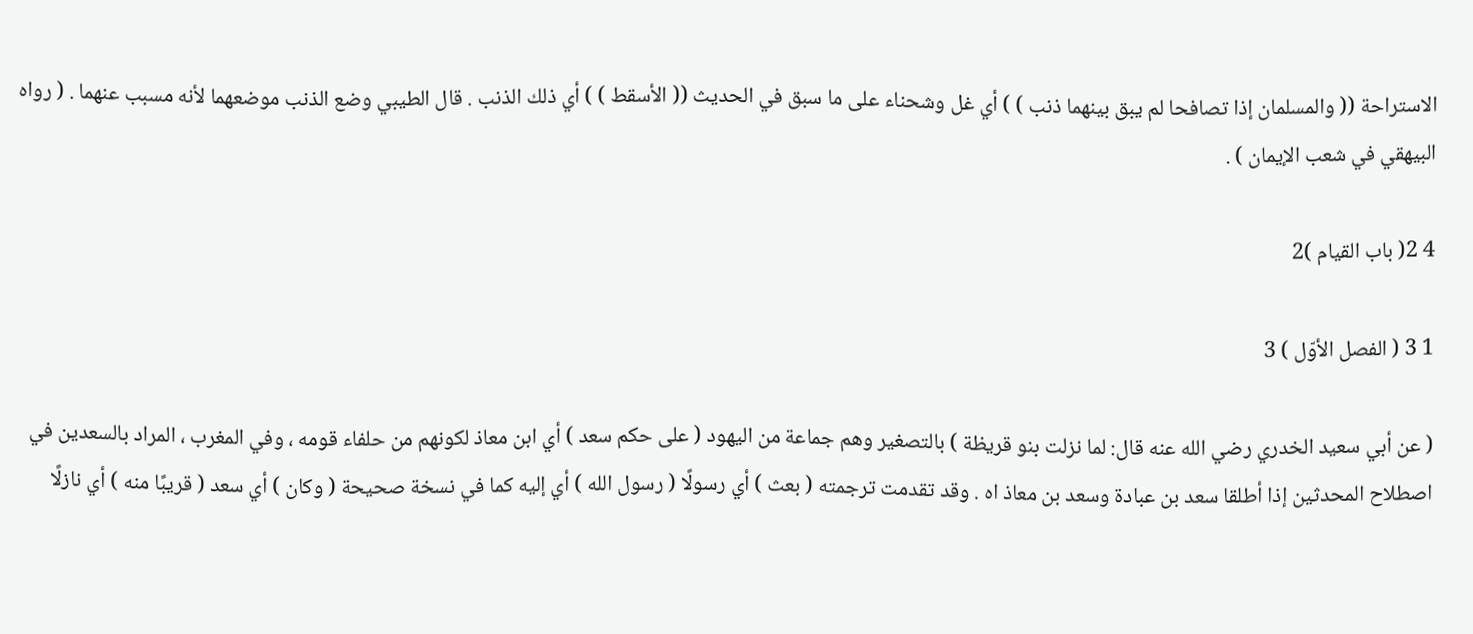الاستراحة (( والمسلمان إذا تصافحا لم يبق بينهما ذنب ) ) أي غل وشحناء على ما سبق في الحديث (( الأسقط ) ) أي ذلك الذنب . قال الطيبي وضع الذنب موضعهما لأنه مسبب عنهما . ( رواه البيهقي في شعب الإيمان ) .

4 2( باب القيام )2

1 3 ( الفصل الأوّل ) 3

( عن أبي سعيد الخدري رضي الله عنه قال: لما نزلت بنو قريظة ) بالتصغير وهم جماعة من اليهود ( على حكم سعد ) أي ابن معاذ لكونهم من حلفاء قومه ، وفي المغرب ، المراد بالسعدين في اصطلاح المحدثين إذا أطلقا سعد بن عبادة وسعد بن معاذ اه . وقد تقدمت ترجمته ( بعث ) أي رسولًا ( رسول الله ) أي إليه كما في نسخة صحيحة ( وكان ) أي سعد ( قريبًا منه ) أي نازلًا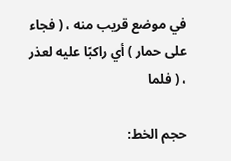في موضع قريب منه ، ( فجاء على حمار ) أي راكبًا عليه لعذر ، ( فلما

حجم الخط: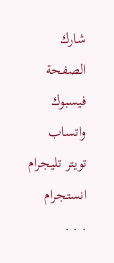شارك الصفحة
فيسبوك واتساب تويتر تليجرام انستجرام
. . .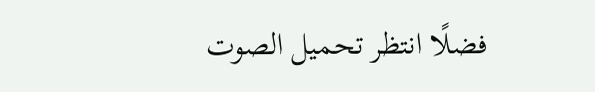فضلًا انتظر تحميل الصوت